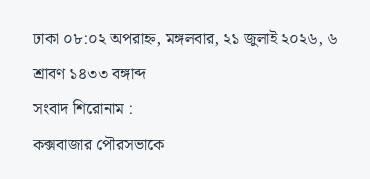ঢাকা ০৮:০২ অপরাহ্ন, মঙ্গলবার, ২১ জুলাই ২০২৬, ৬ শ্রাবণ ১৪৩৩ বঙ্গাব্দ
সংবাদ শিরোনাম :
কক্সবাজার পৌরসভাকে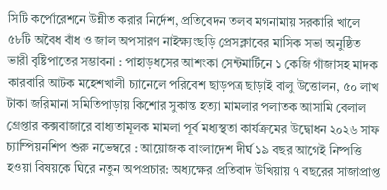সিটি কর্পোরেশনে উন্নীত করার নির্দেশ, প্রতিবেদন তলব মগনামায় সরকারি খালে ৫৮টি অবৈধ বাঁধ ও জাল অপসারণ নাইক্ষ্যংছড়ি প্রেসক্লাবের মাসিক সভা অনুষ্ঠিত ভারী বৃষ্টিপাতের সম্ভাবনা : পাহাড়ধসের আশংকা সেন্টমার্টিনে ১ কেজি গাঁজাসহ মাদক কারবারি আটক মহেশখালী চ্যানেলে পরিবেশ ছাড়পত্র ছাড়াই বালু উত্তোলন, ৫০ লাখ টাকা জরিমানা সমিতিপাড়ায় কিশোর সুকান্ত হত্যা মামলার পলাতক আসামি বেলাল গ্রেপ্তার কক্সবাজারে বাধ্যতামূলক মামলা পূর্ব মধ্যস্থতা কার্যক্রমের উদ্বোধন ২০২৬ সাফ চ্যাম্পিয়নশিপ শুরু নভেম্বরে : আয়োজক বাংলাদেশ দীর্ঘ ১৯ বছর আগেই নিষ্পত্তি হওয়া বিষয়কে ঘিরে নতুন অপপ্রচার: অধ্যক্ষের প্রতিবাদ উখিয়ায় ৭ বছরের সাজাপ্রাপ্ত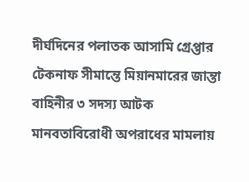দীর্ঘদিনের পলাতক আসামি গ্রেপ্তার টেকনাফ সীমান্তে মিয়ানমারের জান্তা বাহিনীর ৩ সদস্য আটক মানবতাবিরোধী অপরাধের মামলায়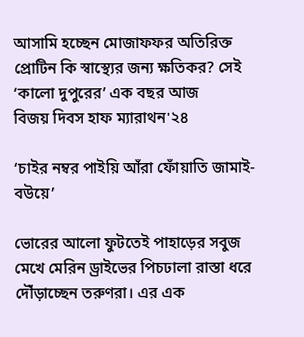আসামি হচ্ছেন মোজাফফর অতিরিক্ত প্রোটিন কি স্বাস্থ্যের জন্য ক্ষতিকর? সেই ‘কালো দুপুরের’ এক বছর আজ
বিজয় দিবস হাফ ম্যারাথন'২৪

‘চাইর নম্বর পাইয়ি আঁরা ফোঁয়াতি জামাই-বউয়ে’

ভোরের আলো ফুটতেই পাহাড়ের সবুজ মেখে মেরিন ড্রাইভের পিচঢালা রাস্তা ধরে দৌঁড়াচ্ছেন তরুণরা। এর এক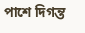পাশে দিগন্ত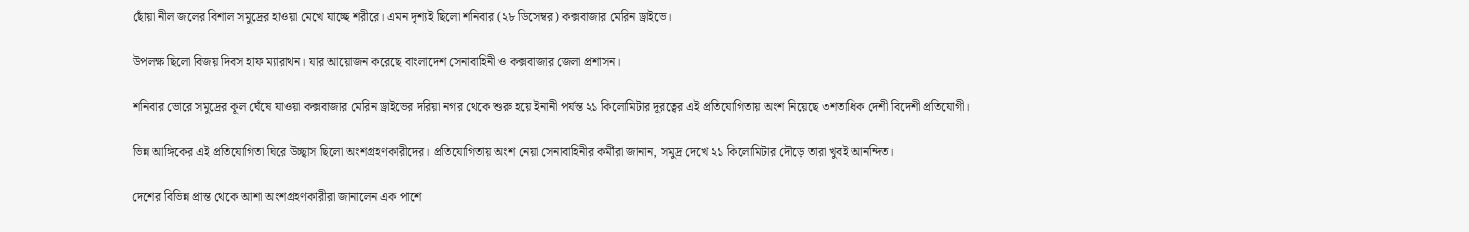ছোঁয়া নীল জলের বিশাল সমুদ্রের হাওয়া মেখে যাচ্ছে শরীরে। এমন দৃশ্যই ছিলো শনিবার (২৮ ডিসেম্বর) কক্সবাজার মেরিন ড্রাইভে।

উপলক্ষ ছিলো বিজয় দিবস হাফ ম্যারাথন। যার আয়োজন করেছে বাংলাদেশ সেনাবাহিনী ও কক্সবাজার জেলা প্রশাসন।

শনিবার ভোরে সমুদ্রের কূল ঘেঁষে যাওয়া কক্সবাজার মেরিন ড্রাইভের দরিয়া নগর থেকে শুরু হয়ে ইনানী পর্যন্ত ২১ কিলোমিটার দূরত্বের এই প্রতিযোগিতায় অংশ নিয়েছে ৩শতাধিক দেশী বিদেশী প্রতিযোগী।

ভিন্ন আঙ্গিকের এই প্রতিযোগিতা ঘিরে উচ্ছ্বাস ছিলো অংশগ্রহণকারীদের। প্রতিযোগিতায় অংশ নেয়া সেনাবাহিনীর কর্মীরা জানান, সমুদ্র দেখে ২১ কিলোমিটার দৌড়ে তারা খুবই আনন্দিত।

দেশের বিভিন্ন প্রান্ত থেকে আশা অংশগ্রহণকারীরা জানালেন এক পাশে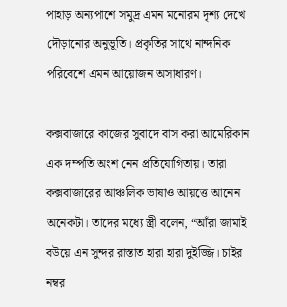পাহাড় অন্যপাশে সমুদ্র এমন মনোরম দৃশ্য দেখে দৌড়ানোর অনুভূতি। প্রকৃতির সাথে নান্দনিক পরিবেশে এমন আয়োজন অসাধারণ।

কক্সবাজারে কাজের সুবাদে বাস করা আমেরিকান এক দম্পতি অংশ নেন প্রতিযোগিতায়। তারা কক্সবাজারের আঞ্চলিক ভাষাও আয়ত্তে আনেন অনেকটা। তাদের মধ্যে স্ত্রী বলেন, “আঁরা জামাই বউয়ে এন সুন্দর রাস্তাত হারা হারা দুইজ্জি। চাইর নম্বর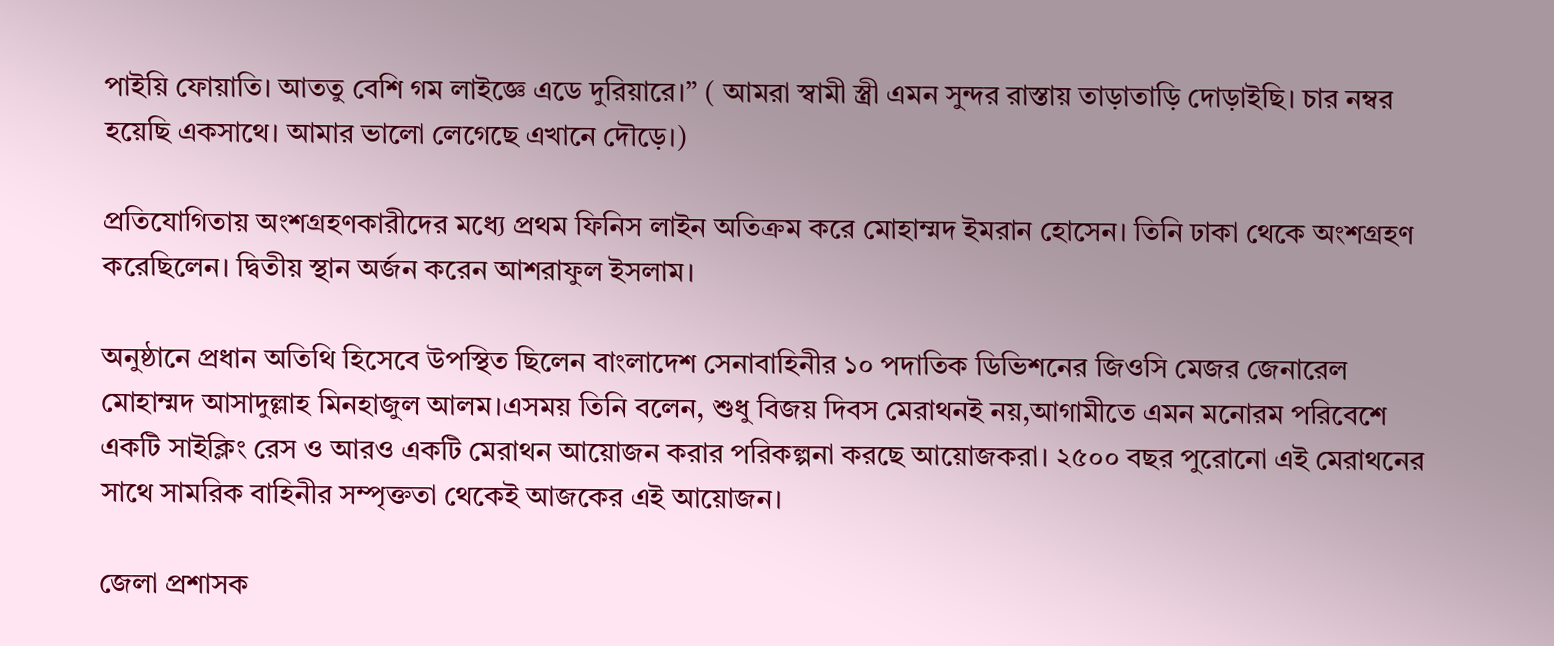পাইয়ি ফোয়াতি। আততু বেশি গম লাইজ্ঞে এডে দুরিয়ারে।” ( আমরা স্বামী স্ত্রী এমন সুন্দর রাস্তায় তাড়াতাড়ি দোড়াইছি। চার নম্বর হয়েছি একসাথে। আমার ভালো লেগেছে এখানে দৌড়ে।)

প্রতিযোগিতায় অংশগ্রহণকারীদের মধ্যে প্রথম ফিনিস লাইন অতিক্রম করে মোহাম্মদ ইমরান হোসেন। তিনি ঢাকা থেকে অংশগ্রহণ করেছিলেন। দ্বিতীয় স্থান অর্জন করেন আশরাফুল ইসলাম।

অনুষ্ঠানে প্রধান অতিথি হিসেবে উপস্থিত ছিলেন বাংলাদেশ সেনাবাহিনীর ১০ পদাতিক ডিভিশনের জিওসি মেজর জেনারেল মোহাম্মদ আসাদুল্লাহ মিনহাজুল আলম।এসময় তিনি বলেন, শুধু বিজয় দিবস মেরাথনই নয়,আগামীতে এমন মনোরম পরিবেশে একটি সাইক্লিং রেস ও আরও একটি মেরাথন আয়োজন করার পরিকল্পনা করছে আয়োজকরা। ২৫০০ বছর পুরোনো এই মেরাথনের সাথে সামরিক বাহিনীর সম্পৃক্ততা থেকেই আজকের এই আয়োজন।

জেলা প্রশাসক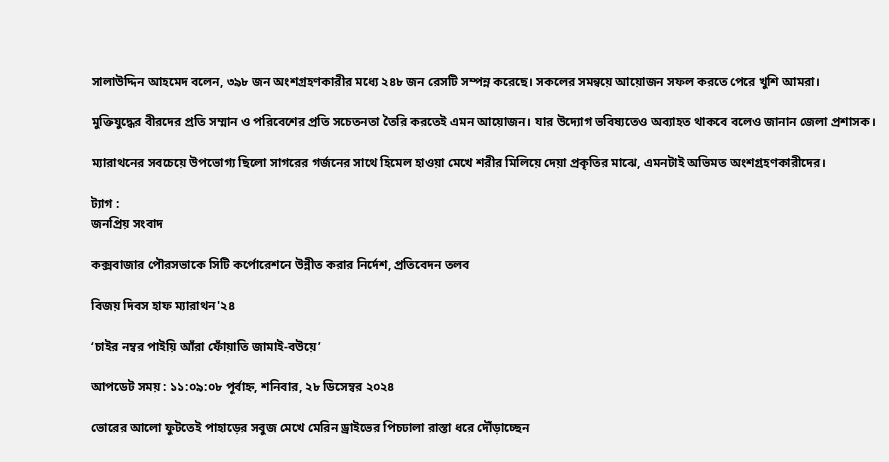সালাউদ্দিন আহমেদ বলেন, ৩৯৮ জন অংশগ্রহণকারীর মধ্যে ২৪৮ জন রেসটি সম্পন্ন করেছে। সকলের সমন্বয়ে আয়োজন সফল করতে পেরে খুশি আমরা।

মুক্তিযুদ্ধের বীরদের প্রতি সম্মান ও পরিবেশের প্রতি সচেতনতা তৈরি করতেই এমন আয়োজন। যার উদ্যোগ ভবিষ্যতেও অব্যাহত থাকবে বলেও জানান জেলা প্রশাসক।

ম্যারাথনের সবচেয়ে উপভোগ্য ছিলো সাগরের গর্জনের সাথে হিমেল হাওয়া মেখে শরীর মিলিয়ে দেয়া প্রকৃতির মাঝে, এমনটাই অভিমত অংশগ্রহণকারীদের।

ট্যাগ :
জনপ্রিয় সংবাদ

কক্সবাজার পৌরসভাকে সিটি কর্পোরেশনে উন্নীত করার নির্দেশ, প্রতিবেদন তলব

বিজয় দিবস হাফ ম্যারাথন'২৪

‘চাইর নম্বর পাইয়ি আঁরা ফোঁয়াতি জামাই-বউয়ে’

আপডেট সময় : ১১:০৯:০৮ পূর্বাহ্ন, শনিবার, ২৮ ডিসেম্বর ২০২৪

ভোরের আলো ফুটতেই পাহাড়ের সবুজ মেখে মেরিন ড্রাইভের পিচঢালা রাস্তা ধরে দৌঁড়াচ্ছেন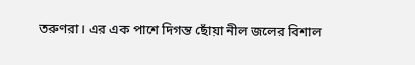তরুণরা। এর এক পাশে দিগন্ত ছোঁয়া নীল জলের বিশাল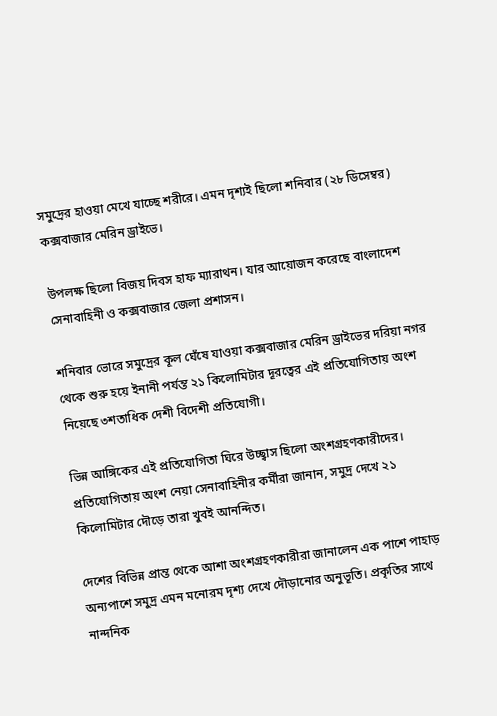সমুদ্রের হাওয়া মেখে যাচ্ছে শরীরে। এমন দৃশ্যই ছিলো শনিবার (২৮ ডিসেম্বর) কক্সবাজার মেরিন ড্রাইভে।

উপলক্ষ ছিলো বিজয় দিবস হাফ ম্যারাথন। যার আয়োজন করেছে বাংলাদেশ সেনাবাহিনী ও কক্সবাজার জেলা প্রশাসন।

শনিবার ভোরে সমুদ্রের কূল ঘেঁষে যাওয়া কক্সবাজার মেরিন ড্রাইভের দরিয়া নগর থেকে শুরু হয়ে ইনানী পর্যন্ত ২১ কিলোমিটার দূরত্বের এই প্রতিযোগিতায় অংশ নিয়েছে ৩শতাধিক দেশী বিদেশী প্রতিযোগী।

ভিন্ন আঙ্গিকের এই প্রতিযোগিতা ঘিরে উচ্ছ্বাস ছিলো অংশগ্রহণকারীদের। প্রতিযোগিতায় অংশ নেয়া সেনাবাহিনীর কর্মীরা জানান, সমুদ্র দেখে ২১ কিলোমিটার দৌড়ে তারা খুবই আনন্দিত।

দেশের বিভিন্ন প্রান্ত থেকে আশা অংশগ্রহণকারীরা জানালেন এক পাশে পাহাড় অন্যপাশে সমুদ্র এমন মনোরম দৃশ্য দেখে দৌড়ানোর অনুভূতি। প্রকৃতির সাথে নান্দনিক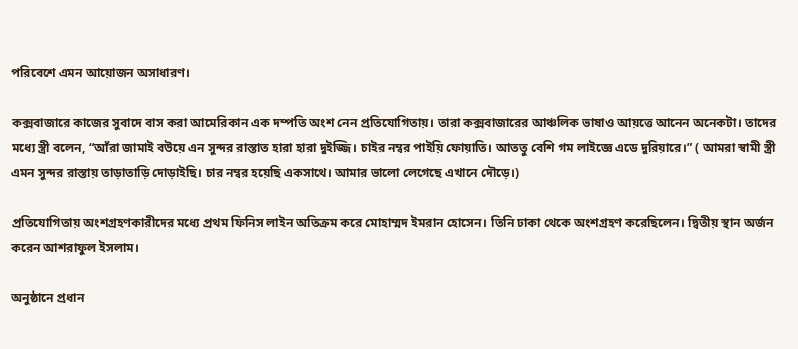পরিবেশে এমন আয়োজন অসাধারণ।

কক্সবাজারে কাজের সুবাদে বাস করা আমেরিকান এক দম্পতি অংশ নেন প্রতিযোগিতায়। তারা কক্সবাজারের আঞ্চলিক ভাষাও আয়ত্তে আনেন অনেকটা। তাদের মধ্যে স্ত্রী বলেন, “আঁরা জামাই বউয়ে এন সুন্দর রাস্তাত হারা হারা দুইজ্জি। চাইর নম্বর পাইয়ি ফোয়াতি। আততু বেশি গম লাইজ্ঞে এডে দুরিয়ারে।” ( আমরা স্বামী স্ত্রী এমন সুন্দর রাস্তায় তাড়াতাড়ি দোড়াইছি। চার নম্বর হয়েছি একসাথে। আমার ভালো লেগেছে এখানে দৌড়ে।)

প্রতিযোগিতায় অংশগ্রহণকারীদের মধ্যে প্রথম ফিনিস লাইন অতিক্রম করে মোহাম্মদ ইমরান হোসেন। তিনি ঢাকা থেকে অংশগ্রহণ করেছিলেন। দ্বিতীয় স্থান অর্জন করেন আশরাফুল ইসলাম।

অনুষ্ঠানে প্রধান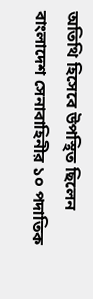অতিথি হিসেবে উপস্থিত ছিলেন বাংলাদেশ সেনাবাহিনীর ১০ পদাতিক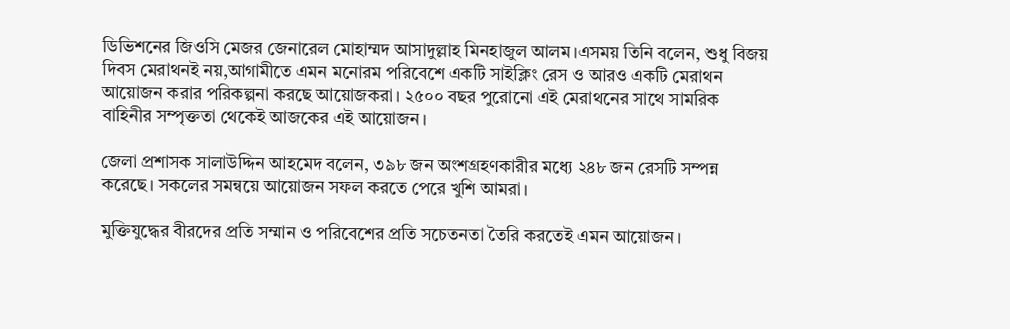ডিভিশনের জিওসি মেজর জেনারেল মোহাম্মদ আসাদুল্লাহ মিনহাজুল আলম।এসময় তিনি বলেন, শুধু বিজয় দিবস মেরাথনই নয়,আগামীতে এমন মনোরম পরিবেশে একটি সাইক্লিং রেস ও আরও একটি মেরাথন আয়োজন করার পরিকল্পনা করছে আয়োজকরা। ২৫০০ বছর পুরোনো এই মেরাথনের সাথে সামরিক বাহিনীর সম্পৃক্ততা থেকেই আজকের এই আয়োজন।

জেলা প্রশাসক সালাউদ্দিন আহমেদ বলেন, ৩৯৮ জন অংশগ্রহণকারীর মধ্যে ২৪৮ জন রেসটি সম্পন্ন করেছে। সকলের সমন্বয়ে আয়োজন সফল করতে পেরে খুশি আমরা।

মুক্তিযুদ্ধের বীরদের প্রতি সম্মান ও পরিবেশের প্রতি সচেতনতা তৈরি করতেই এমন আয়োজন।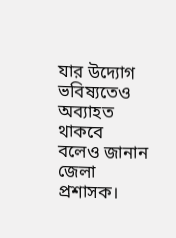যার উদ্যোগ ভবিষ্যতেও অব্যাহত থাকবে বলেও জানান জেলা প্রশাসক।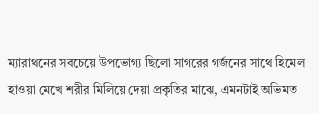ম্যারাথনের সবচেয়ে উপভোগ্য ছিলো সাগরের গর্জনের সাথে হিমেল হাওয়া মেখে শরীর মিলিয়ে দেয়া প্রকৃতির মাঝে, এমনটাই অভিমত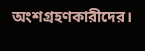অংশগ্রহণকারীদের।